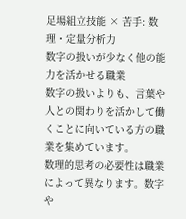足場組立技能 × 苦手: 数理・定量分析力
数字の扱いが少なく他の能力を活かせる職業
数字の扱いよりも、言葉や人との関わりを活かして働くことに向いている方の職業を集めています。
数理的思考の必要性は職業によって異なります。数字や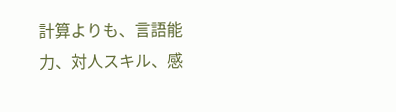計算よりも、言語能力、対人スキル、感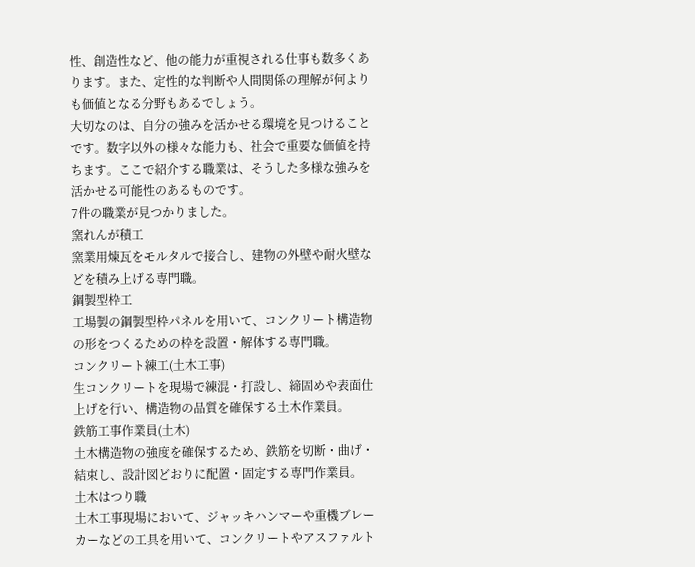性、創造性など、他の能力が重視される仕事も数多くあります。また、定性的な判断や人間関係の理解が何よりも価値となる分野もあるでしょう。
大切なのは、自分の強みを活かせる環境を見つけることです。数字以外の様々な能力も、社会で重要な価値を持ちます。ここで紹介する職業は、そうした多様な強みを活かせる可能性のあるものです。
7件の職業が見つかりました。
窯れんが積工
窯業用煉瓦をモルタルで接合し、建物の外壁や耐火壁などを積み上げる専門職。
鋼製型枠工
工場製の鋼製型枠パネルを用いて、コンクリート構造物の形をつくるための枠を設置・解体する専門職。
コンクリート練工(土木工事)
生コンクリートを現場で練混・打設し、締固めや表面仕上げを行い、構造物の品質を確保する土木作業員。
鉄筋工事作業員(土木)
土木構造物の強度を確保するため、鉄筋を切断・曲げ・結束し、設計図どおりに配置・固定する専門作業員。
土木はつり職
土木工事現場において、ジャッキハンマーや重機ブレーカーなどの工具を用いて、コンクリートやアスファルト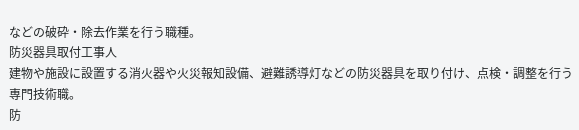などの破砕・除去作業を行う職種。
防災器具取付工事人
建物や施設に設置する消火器や火災報知設備、避難誘導灯などの防災器具を取り付け、点検・調整を行う専門技術職。
防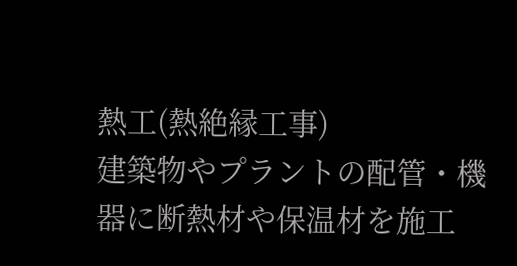熱工(熱絶縁工事)
建築物やプラントの配管・機器に断熱材や保温材を施工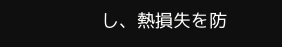し、熱損失を防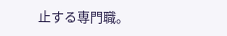止する専門職。